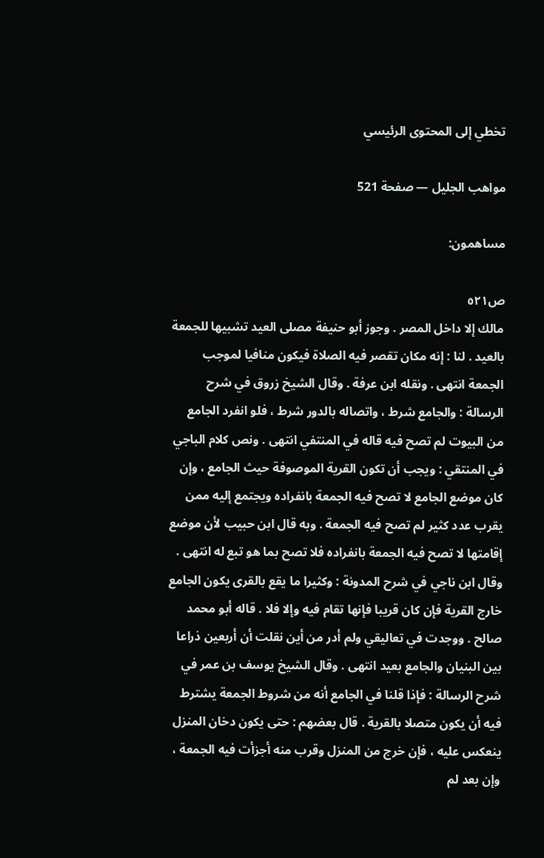تخطي إلى المحتوى الرئيسي

مواهب الجليل — صفحة 521

مساهمون:

ص٥٢١
مالك إلا داخل المصر . وجوز أبو حنيفة مصلى العيد تشبيها للجمعة بالعيد . لنا : إنه مكان تقصر فيه الصلاة فيكون منافيا لموجب الجمعة انتهى . ونقله ابن عرفة . وقال الشيخ زروق في شرح الرسالة : والجامع شرط ، واتصاله بالدور شرط ، فلو انفرد الجامع من البيوت لم تصح فيه قاله في المنتفي انتهى . ونص كلام الباجي في المنتقي : ويجب أن تكون القرية الموصوفة حيث الجامع ، وإن كان موضع الجامع لا تصح فيه الجمعة بانفراده ويجتمع إليه ممن يقرب عدد كثير لم تصح فيه الجمعة . وبه قال ابن حبيب لأن موضع إقامتها لا تصح فيه الجمعة بانفراده فلا تصح بما هو تبع له انتهى . وقال ابن ناجي في شرح المدونة : وكثيرا ما يقع بالقرى يكون الجامع خارج القرية فإن كان قريبا فإنها تقام فيه وإلا فلا . قاله أبو محمد صالح . ووجدت في تعاليقي ولم أدر من أين نقلت أن أربعين ذراعا بين البنيان والجامع بعيد انتهى . وقال الشيخ يوسف بن عمر في شرح الرسالة : فإذا قلنا في الجامع أنه من شروط الجمعة يشترط فيه أن يكون متصلا بالقرية . قال بعضهم : حتى يكون دخان المنزل ينعكس عليه ، فإن خرج من المنزل وقرب منه أجزأت فيه الجمعة ، وإن بعد لم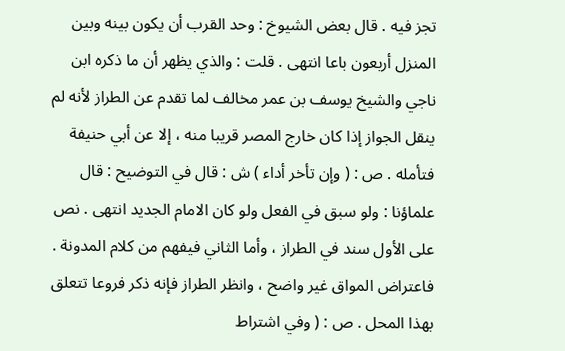تجز فيه . قال بعض الشيوخ : وحد القرب أن يكون بينه وبين المنزل أربعون باعا انتهى . قلت : والذي يظهر أن ما ذكره ابن ناجي والشيخ يوسف بن عمر مخالف لما تقدم عن الطراز لأنه لم ينقل الجواز إذا كان خارج المصر قريبا منه ، إلا عن أبي حنيفة فتأمله . ص : ( وإن تأخر أداء ) ش : قال في التوضيح : قال علماؤنا : ولو سبق في الفعل ولو كان الامام الجديد انتهى . نص على الأول سند في الطراز ، وأما الثاني فيفهم من كلام المدونة . فاعتراض المواق غير واضح ، وانظر الطراز فإنه ذكر فروعا تتعلق بهذا المحل . ص : ( وفي اشتراط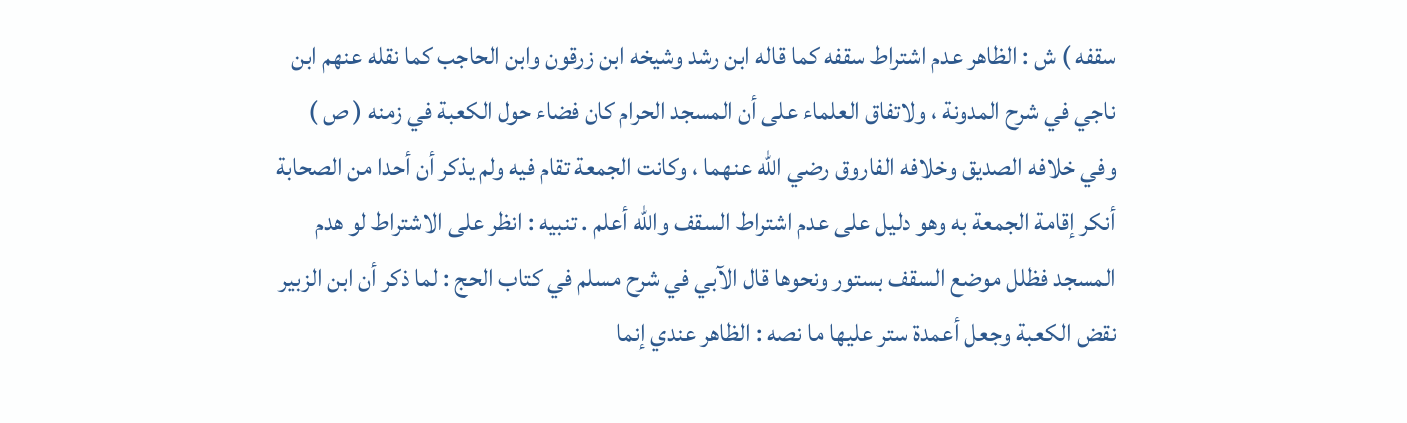سقفه ) ش : الظاهر عدم اشتراط سقفه كما قاله ابن رشد وشيخه ابن زرقون وابن الحاجب كما نقله عنهم ابن ناجي في شرح المدونة ، ولاتفاق العلماء على أن المسجد الحرام كان فضاء حول الكعبة في زمنه ( ص ) وفي خلافه الصديق وخلافه الفاروق رضي الله عنهما ، وكانت الجمعة تقام فيه ولم يذكر أن أحدا من الصحابة أنكر إقامة الجمعة به وهو دليل على عدم اشتراط السقف والله أعلم . تنبيه : انظر على الاشتراط لو هدم المسجد فظلل موضع السقف بستور ونحوها قال الآبي في شرح مسلم في كتاب الحج : لما ذكر أن ابن الزبير نقض الكعبة وجعل أعمدة ستر عليها ما نصه : الظاهر عندي إنما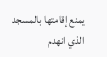يمنع إقامتها بالمسجد الذي انهدم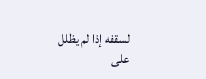لسقفه إذا لم يظلل على